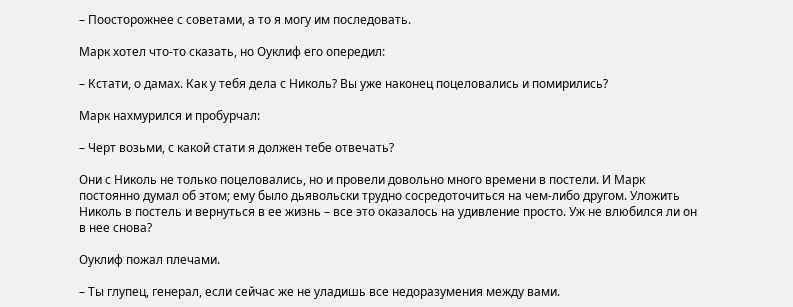– Поосторожнее с советами, а то я могу им последовать.

Марк хотел что-то сказать, но Оуклиф его опередил:

– Кстати, о дамах. Как у тебя дела с Николь? Вы уже наконец поцеловались и помирились?

Марк нахмурился и пробурчал:

– Черт возьми, с какой стати я должен тебе отвечать?

Они с Николь не только поцеловались, но и провели довольно много времени в постели. И Марк постоянно думал об этом; ему было дьявольски трудно сосредоточиться на чем-либо другом. Уложить Николь в постель и вернуться в ее жизнь – все это оказалось на удивление просто. Уж не влюбился ли он в нее снова?

Оуклиф пожал плечами.

– Ты глупец, генерал, если сейчас же не уладишь все недоразумения между вами.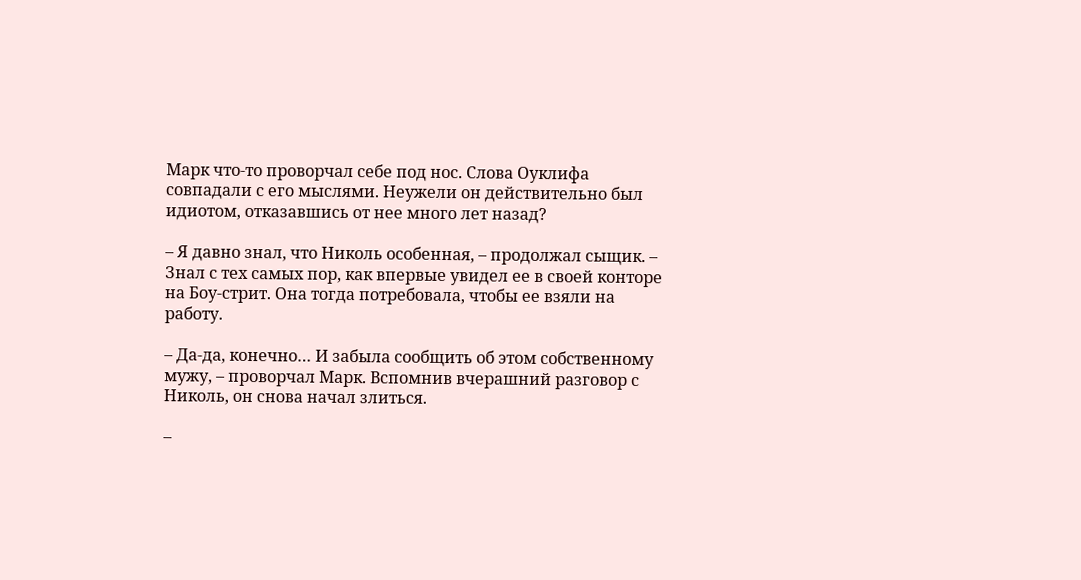Марк что-то проворчал себе под нос. Слова Оуклифа совпадали с его мыслями. Неужели он действительно был идиотом, отказавшись от нее много лет назад?

– Я давно знал, что Николь особенная, – продолжал сыщик. – Знал с тех самых пор, как впервые увидел ее в своей конторе на Боу-стрит. Она тогда потребовала, чтобы ее взяли на работу.

– Да-да, конечно… И забыла сообщить об этом собственному мужу, – проворчал Марк. Вспомнив вчерашний разговор с Николь, он снова начал злиться.

–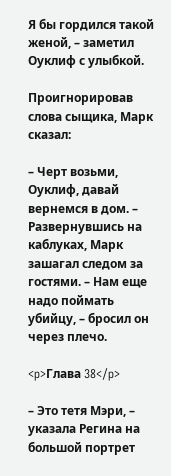Я бы гордился такой женой, – заметил Оуклиф с улыбкой.

Проигнорировав слова сыщика, Марк сказал:

– Черт возьми, Оуклиф, давай вернемся в дом. – Развернувшись на каблуках, Марк зашагал следом за гостями. – Нам еще надо поймать убийцу, – бросил он через плечо.

<p>Глава 38</p>

– Это тетя Мэри, – указала Регина на большой портрет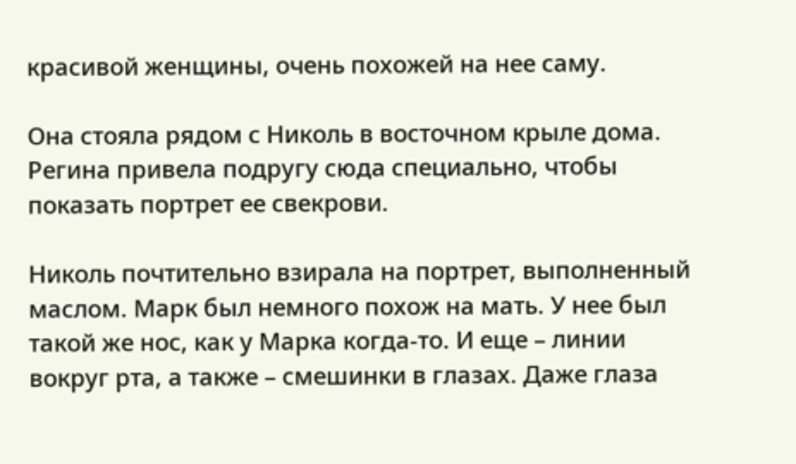красивой женщины, очень похожей на нее саму.

Она стояла рядом с Николь в восточном крыле дома. Регина привела подругу сюда специально, чтобы показать портрет ее свекрови.

Николь почтительно взирала на портрет, выполненный маслом. Марк был немного похож на мать. У нее был такой же нос, как у Марка когда-то. И еще – линии вокруг рта, а также – смешинки в глазах. Даже глаза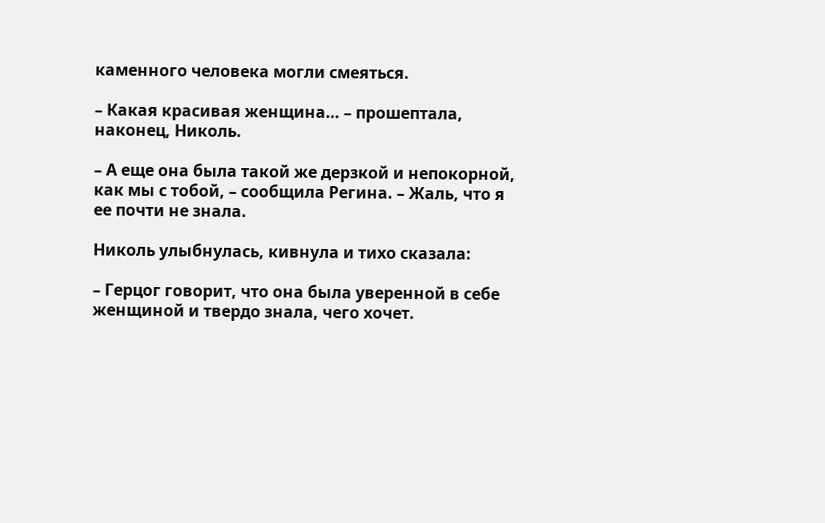каменного человека могли смеяться.

– Какая красивая женщина… – прошептала, наконец, Николь.

– А еще она была такой же дерзкой и непокорной, как мы с тобой, – сообщила Регина. – Жаль, что я ее почти не знала.

Николь улыбнулась, кивнула и тихо сказала:

– Герцог говорит, что она была уверенной в себе женщиной и твердо знала, чего хочет.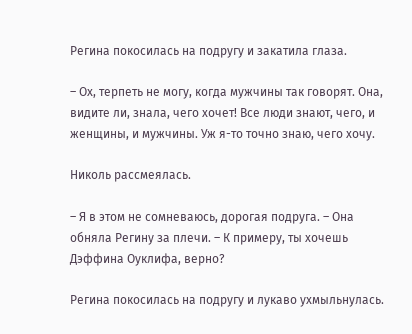Регина покосилась на подругу и закатила глаза.

– Ох, терпеть не могу, когда мужчины так говорят. Она, видите ли, знала, чего хочет! Все люди знают, чего, и женщины, и мужчины. Уж я-то точно знаю, чего хочу.

Николь рассмеялась.

– Я в этом не сомневаюсь, дорогая подруга. – Она обняла Регину за плечи. – К примеру, ты хочешь Дэффина Оуклифа, верно?

Регина покосилась на подругу и лукаво ухмыльнулась.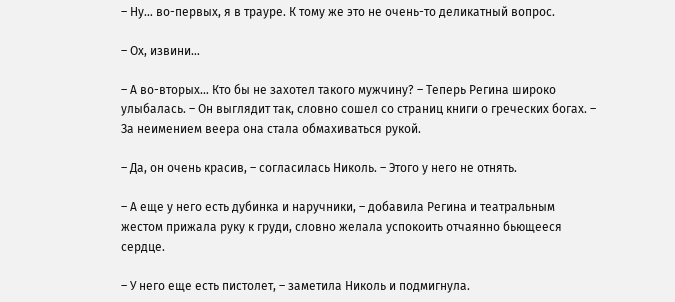– Ну… во-первых, я в трауре. К тому же это не очень-то деликатный вопрос.

– Ох, извини…

– А во-вторых… Кто бы не захотел такого мужчину? – Теперь Регина широко улыбалась. – Он выглядит так, словно сошел со страниц книги о греческих богах. – За неимением веера она стала обмахиваться рукой.

– Да, он очень красив, – согласилась Николь. – Этого у него не отнять.

– А еще у него есть дубинка и наручники, – добавила Регина и театральным жестом прижала руку к груди, словно желала успокоить отчаянно бьющееся сердце.

– У него еще есть пистолет, – заметила Николь и подмигнула.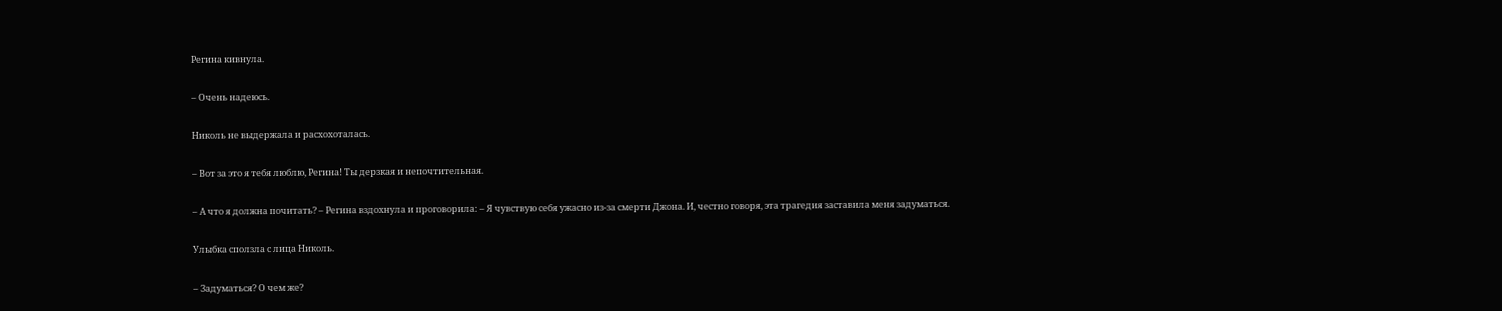Регина кивнула.

– Очень надеюсь.

Николь не выдержала и расхохоталась.

– Вот за это я тебя люблю, Регина! Ты дерзкая и непочтительная.

– А что я должна почитать? – Регина вздохнула и проговорила: – Я чувствую себя ужасно из-за смерти Джона. И, честно говоря, эта трагедия заставила меня задуматься.

Улыбка сползла с лица Николь.

– Задуматься? О чем же?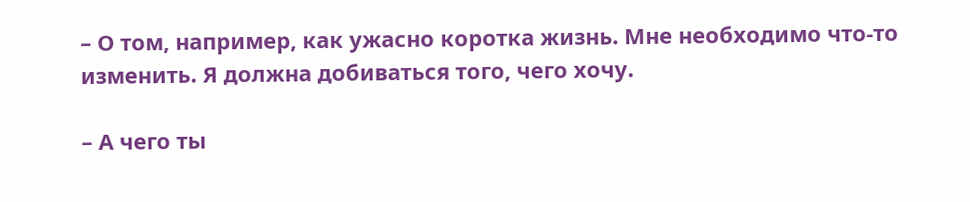– О том, например, как ужасно коротка жизнь. Мне необходимо что-то изменить. Я должна добиваться того, чего хочу.

– А чего ты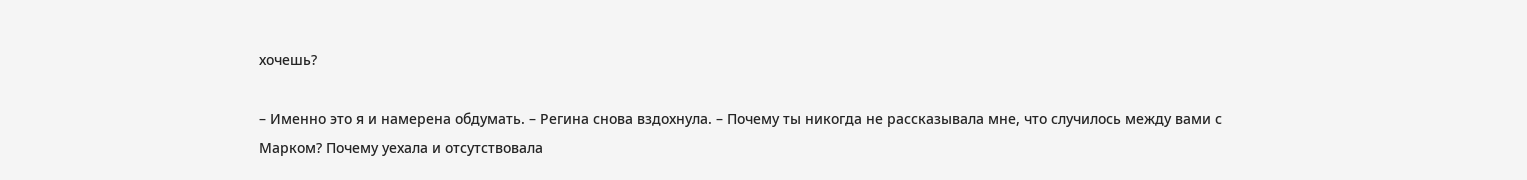хочешь?

– Именно это я и намерена обдумать. – Регина снова вздохнула. – Почему ты никогда не рассказывала мне, что случилось между вами с Марком? Почему уехала и отсутствовала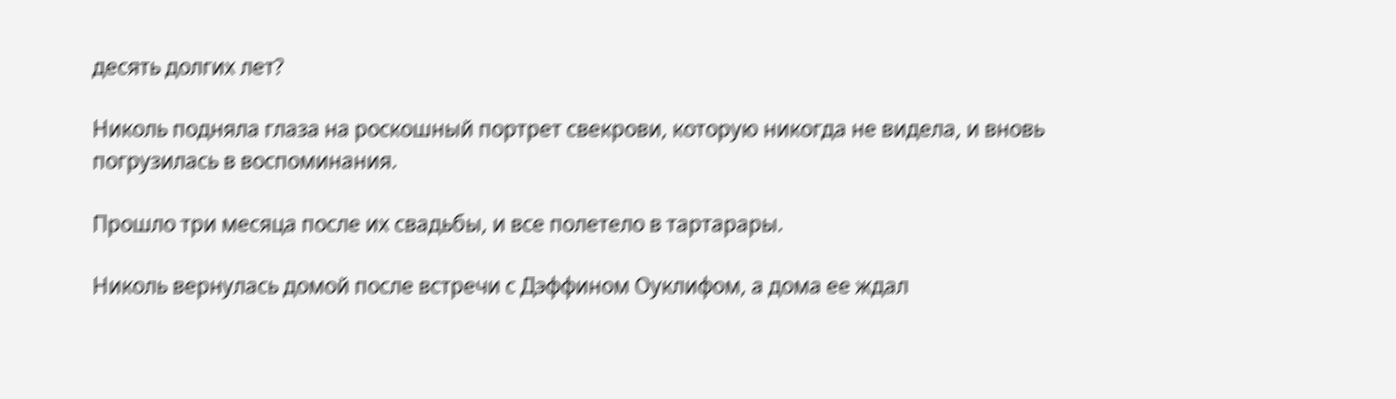десять долгих лет?

Николь подняла глаза на роскошный портрет свекрови, которую никогда не видела, и вновь погрузилась в воспоминания.

Прошло три месяца после их свадьбы, и все полетело в тартарары.

Николь вернулась домой после встречи с Дэффином Оуклифом, а дома ее ждал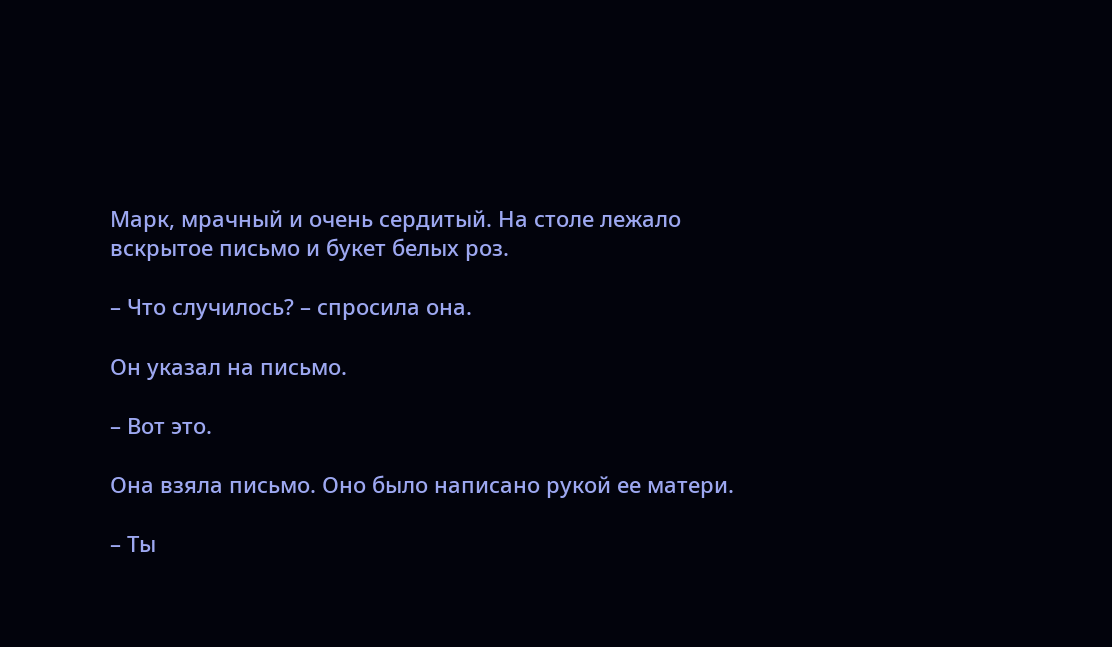Марк, мрачный и очень сердитый. На столе лежало вскрытое письмо и букет белых роз.

– Что случилось? – спросила она.

Он указал на письмо.

– Вот это.

Она взяла письмо. Оно было написано рукой ее матери.

– Ты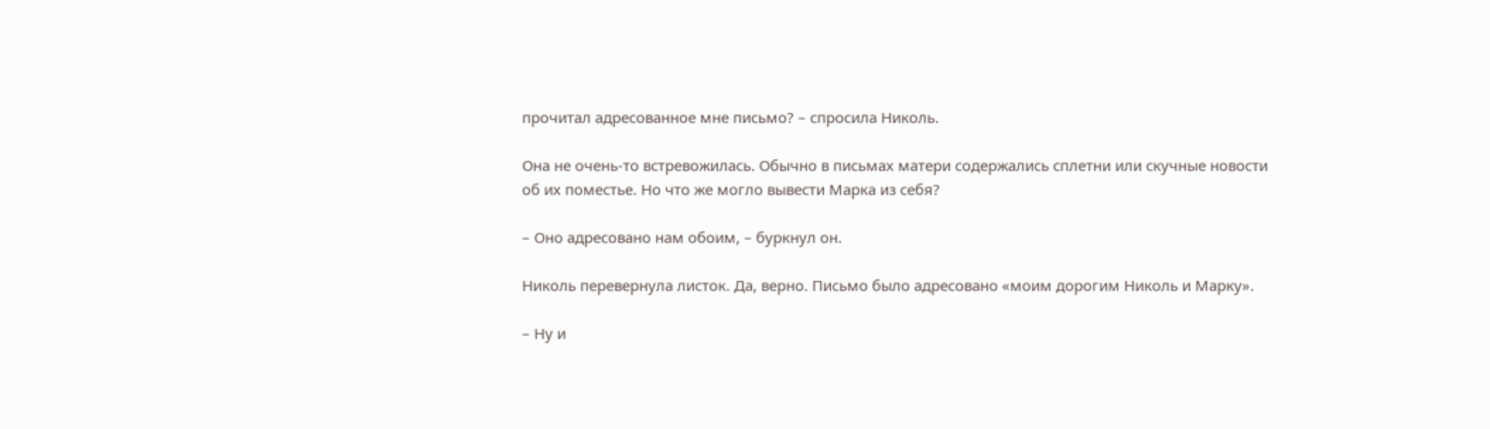прочитал адресованное мне письмо? – спросила Николь.

Она не очень-то встревожилась. Обычно в письмах матери содержались сплетни или скучные новости об их поместье. Но что же могло вывести Марка из себя?

– Оно адресовано нам обоим, – буркнул он.

Николь перевернула листок. Да, верно. Письмо было адресовано «моим дорогим Николь и Марку».

– Ну и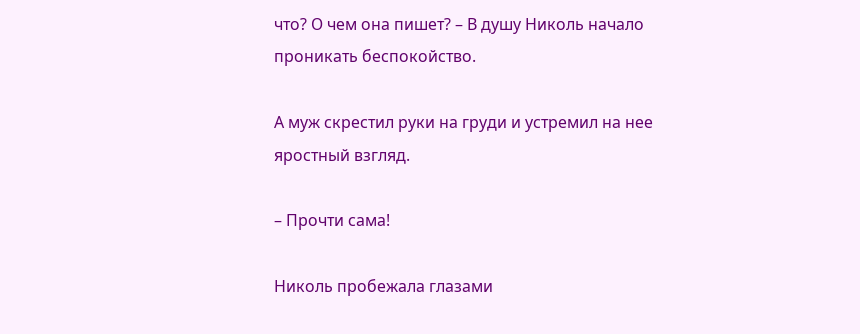что? О чем она пишет? – В душу Николь начало проникать беспокойство.

А муж скрестил руки на груди и устремил на нее яростный взгляд.

– Прочти сама!

Николь пробежала глазами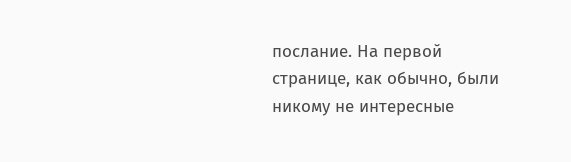послание. На первой странице, как обычно, были никому не интересные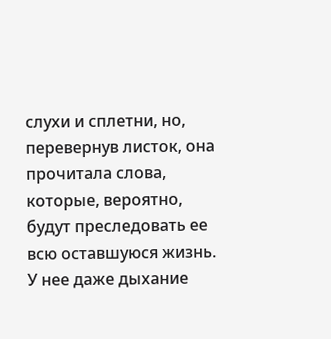слухи и сплетни, но, перевернув листок, она прочитала слова, которые, вероятно, будут преследовать ее всю оставшуюся жизнь. У нее даже дыхание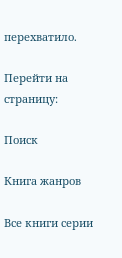перехватило.

Перейти на страницу:

Поиск

Книга жанров

Все книги серии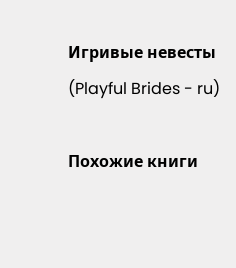Игривые невесты (Playful Brides - ru)

Похожие книги